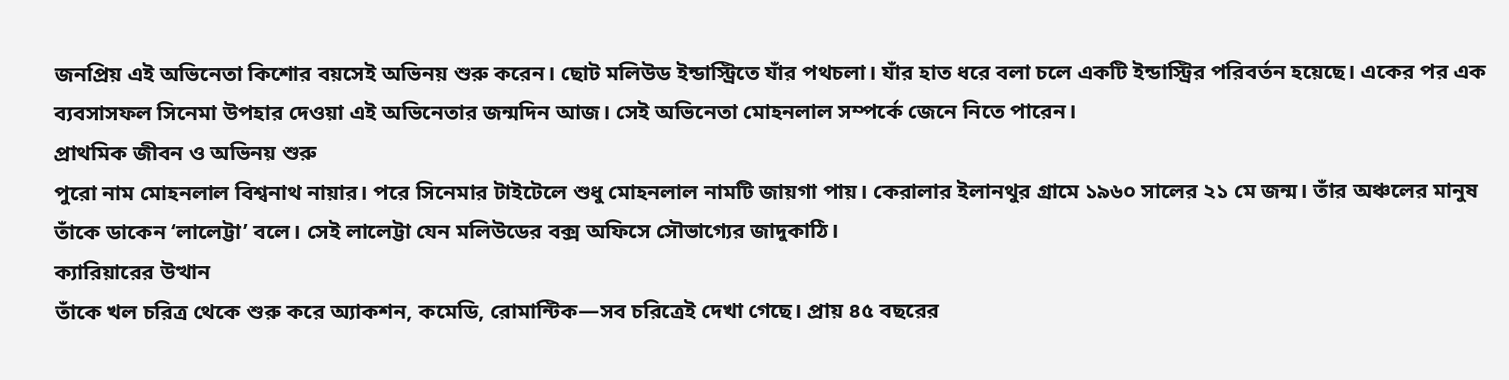জনপ্রিয় এই অভিনেতা কিশোর বয়সেই অভিনয় শুরু করেন। ছোট মলিউড ইন্ডাস্ট্রিতে যাঁর পথচলা। যাঁর হাত ধরে বলা চলে একটি ইন্ডাস্ট্রির পরিবর্তন হয়েছে। একের পর এক ব্যবসাসফল সিনেমা উপহার দেওয়া এই অভিনেতার জন্মদিন আজ। সেই অভিনেতা মোহনলাল সম্পর্কে জেনে নিতে পারেন।
প্রাথমিক জীবন ও অভিনয় শুরু
পুরো নাম মোহনলাল বিশ্বনাথ নায়ার। পরে সিনেমার টাইটেলে শুধু মোহনলাল নামটি জায়গা পায়। কেরালার ইলানথুর গ্রামে ১৯৬০ সালের ২১ মে জন্ম। তাঁর অঞ্চলের মানুষ তাঁকে ডাকেন ‘লালেট্টা’ বলে। সেই লালেট্টা যেন মলিউডের বক্স অফিসে সৌভাগ্যের জাদুকাঠি।
ক্যারিয়ারের উত্থান
তাঁকে খল চরিত্র থেকে শুরু করে অ্যাকশন, কমেডি, রোমান্টিক—সব চরিত্রেই দেখা গেছে। প্রায় ৪৫ বছরের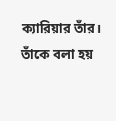ক্যারিয়ার তাঁর। তাঁকে বলা হয়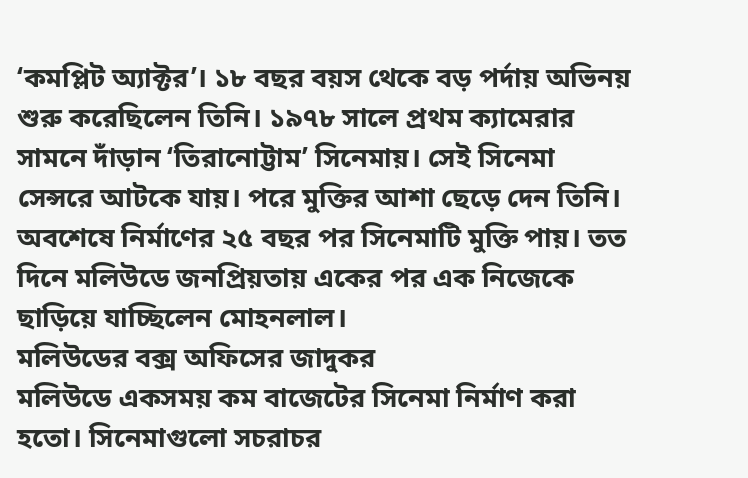‘কমপ্লিট অ্যাক্টর’। ১৮ বছর বয়স থেকে বড় পর্দায় অভিনয় শুরু করেছিলেন তিনি। ১৯৭৮ সালে প্রথম ক্যামেরার সামনে দাঁড়ান ‘তিরানোট্টাম’ সিনেমায়। সেই সিনেমা সেন্সরে আটকে যায়। পরে মুক্তির আশা ছেড়ে দেন তিনি। অবশেষে নির্মাণের ২৫ বছর পর সিনেমাটি মুক্তি পায়। তত দিনে মলিউডে জনপ্রিয়তায় একের পর এক নিজেকে ছাড়িয়ে যাচ্ছিলেন মোহনলাল।
মলিউডের বক্স অফিসের জাদুকর
মলিউডে একসময় কম বাজেটের সিনেমা নির্মাণ করা হতো। সিনেমাগুলো সচরাচর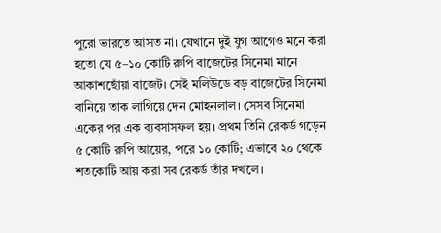পুরো ভারতে আসত না। যেখানে দুই যুগ আগেও মনে করা হতো যে ৫–১০ কোটি রুপি বাজেটের সিনেমা মানে আকাশছোঁয়া বাজেট। সেই মলিউডে বড় বাজেটের সিনেমা বানিয়ে তাক লাগিয়ে দেন মোহনলাল। সেসব সিনেমা একের পর এক ব্যবসাসফল হয়। প্রথম তিনি রেকর্ড গড়েন ৫ কোটি রুপি আয়ের, পরে ১০ কোটি; এভাবে ২০ থেকে শতকোটি আয় করা সব রেকর্ড তাঁর দখলে।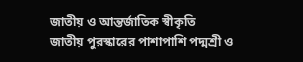জাতীয় ও আন্তর্জাতিক স্বীকৃতি
জাতীয় পুরস্কারের পাশাপাশি পদ্মশ্রী ও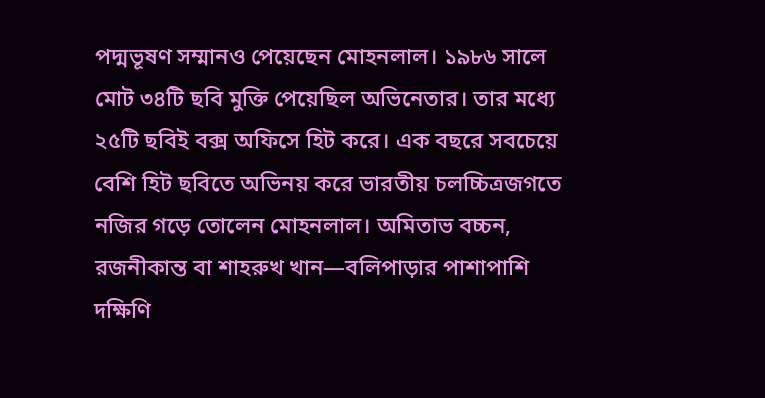পদ্মভূষণ সম্মানও পেয়েছেন মোহনলাল। ১৯৮৬ সালে মোট ৩৪টি ছবি মুক্তি পেয়েছিল অভিনেতার। তার মধ্যে ২৫টি ছবিই বক্স অফিসে হিট করে। এক বছরে সবচেয়ে বেশি হিট ছবিতে অভিনয় করে ভারতীয় চলচ্চিত্রজগতে নজির গড়ে তোলেন মোহনলাল। অমিতাভ বচ্চন, রজনীকান্ত বা শাহরুখ খান—বলিপাড়ার পাশাপাশি দক্ষিণি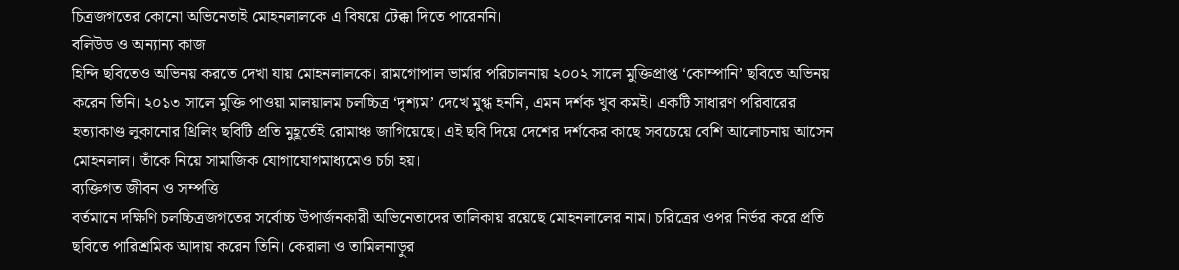চিত্রজগতের কোনো অভিনেতাই মোহনলালকে এ বিষয়ে টেক্কা দিতে পারেননি।
বলিউড ও অন্যান্য কাজ
হিন্দি ছবিতেও অভিনয় করতে দেখা যায় মোহনলালকে। রামগোপাল ভার্মার পরিচালনায় ২০০২ সালে মুক্তিপ্রাপ্ত ‘কোম্পানি’ ছবিতে অভিনয় করেন তিনি। ২০১৩ সালে মুক্তি পাওয়া মালয়ালম চলচ্চিত্র ‘দৃশ্যম’ দেখে মুগ্ধ হননি, এমন দর্শক খুব কমই। একটি সাধারণ পরিবারের হত্যাকাণ্ড লুকানোর থ্রিলিং ছবিটি প্রতি মুহূর্তেই রোমাঞ্চ জাগিয়েছে। এই ছবি দিয়ে দেশের দর্শকের কাছে সবচেয়ে বেশি আলোচনায় আসেন মোহনলাল। তাঁকে নিয়ে সামাজিক যোগাযোগমাধ্যমেও চর্চা হয়।
ব্যক্তিগত জীবন ও সম্পত্তি
বর্তমানে দক্ষিণি চলচ্চিত্রজগতের সর্বোচ্চ উপার্জনকারী অভিনেতাদের তালিকায় রয়েছে মোহনলালের নাম। চরিত্রের ওপর নির্ভর করে প্রতি ছবিতে পারিশ্রমিক আদায় করেন তিনি। কেরালা ও তামিলনাড়ুর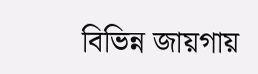বিভিন্ন জায়গায়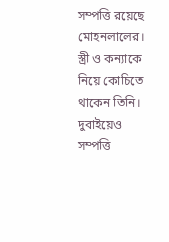সম্পত্তি রয়েছে মোহনলালের। স্ত্রী ও কন্যাকে নিয়ে কোচিতে থাকেন তিনি। দুবাইয়েও সম্পত্তি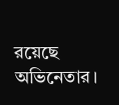রয়েছে অভিনেতার।